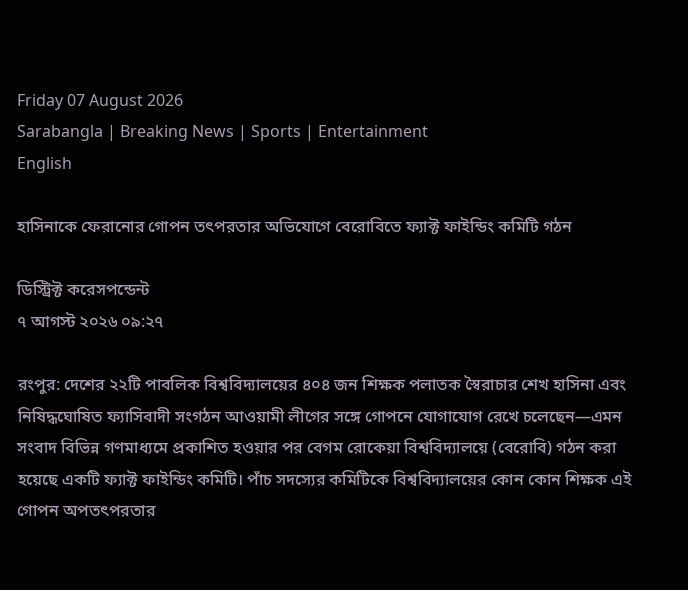Friday 07 August 2026
Sarabangla | Breaking News | Sports | Entertainment
English

হাসিনাকে ফেরানোর গোপন তৎপরতার অভিযোগে বেরোবিতে ফ্যাক্ট ফাইন্ডিং কমিটি গঠন

ডিস্ট্রিক্ট করেসপন্ডেন্ট
৭ আগস্ট ২০২৬ ০৯:২৭

রংপুর: দেশের ২২টি পাবলিক বিশ্ববিদ্যালয়ের ৪০৪ জন শিক্ষক পলাতক স্বৈরাচার শেখ হাসিনা এবং নিষিদ্ধঘোষিত ফ্যাসিবাদী সংগঠন আওয়ামী লীগের সঙ্গে গোপনে যোগাযোগ রেখে চলেছেন—এমন সংবাদ বিভিন্ন গণমাধ্যমে প্রকাশিত হওয়ার পর বেগম রোকেয়া বিশ্ববিদ্যালয়ে (বেরোবি) গঠন করা হয়েছে একটি ফ্যাক্ট ফাইন্ডিং কমিটি। পাঁচ সদস্যের কমিটিকে বিশ্ববিদ্যালয়ের কোন কোন শিক্ষক এই গোপন অপতৎপরতার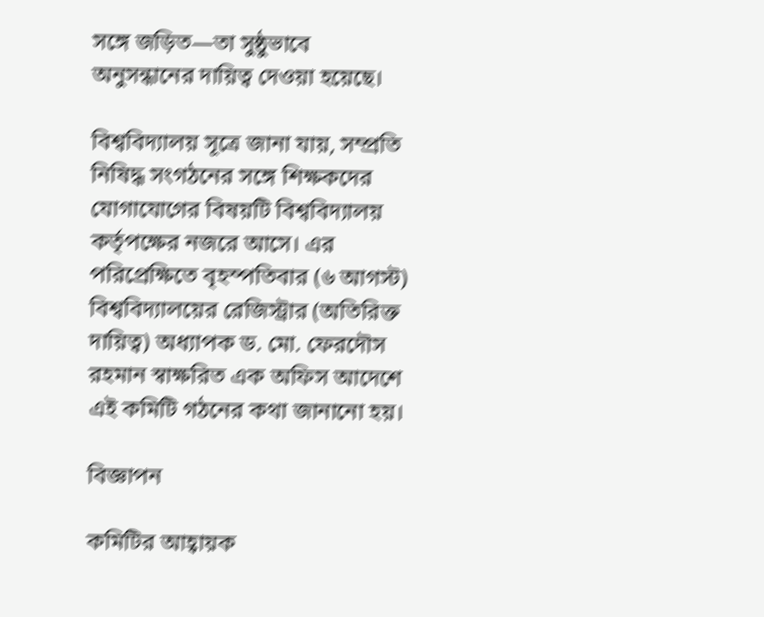সঙ্গে জড়িত—তা সুষ্ঠুভাবে অনুসন্ধানের দায়িত্ব দেওয়া হয়েছে।

বিশ্ববিদ্যালয় সূত্রে জানা যায়, সম্প্রতি নিষিদ্ধ সংগঠনের সঙ্গে শিক্ষকদের যোগাযোগের বিষয়টি বিশ্ববিদ্যালয় কর্তৃপক্ষের নজরে আসে। এর পরিপ্রেক্ষিতে বৃহস্পতিবার (৬ আগস্ট) বিশ্ববিদ্যালয়ের রেজিস্ট্রার (অতিরিক্ত দায়িত্ব) অধ্যাপক ড. মো. ফেরদৌস রহমান স্বাক্ষরিত এক অফিস আদেশে এই কমিটি গঠনের কথা জানানো হয়।

বিজ্ঞাপন

কমিটির আহ্বায়ক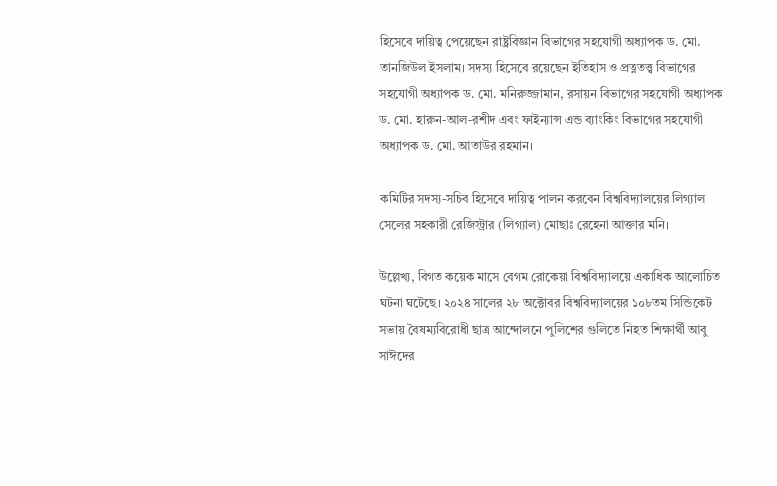হিসেবে দায়িত্ব পেয়েছেন রাষ্ট্রবিজ্ঞান বিভাগের সহযোগী অধ্যাপক ড. মো. তানজিউল ইসলাম। সদস্য হিসেবে রয়েছেন ইতিহাস ও প্রত্নতত্ত্ব বিভাগের সহযোগী অধ্যাপক ড. মো. মনিরুজ্জামান, রসায়ন বিভাগের সহযোগী অধ্যাপক ড. মো. হারুন-আল-রশীদ এবং ফাইন্যান্স এন্ড ব্যাংকিং বিভাগের সহযোগী অধ্যাপক ড. মো. আতাউর রহমান।

কমিটির সদস্য-সচিব হিসেবে দায়িত্ব পালন করবেন বিশ্ববিদ্যালয়ের লিগ্যাল সেলের সহকারী রেজিস্ট্রার (লিগ্যাল) মোছাঃ রেহেনা আক্তার মনি।

উল্লেখ্য, বিগত কয়েক মাসে বেগম রোকেয়া বিশ্ববিদ্যালয়ে একাধিক আলোচিত ঘটনা ঘটেছে। ২০২৪ সালের ২৮ অক্টোবর বিশ্ববিদ্যালয়ের ১০৮তম সিন্ডিকেট সভায় বৈষম্যবিরোধী ছাত্র আন্দোলনে পুলিশের গুলিতে নিহত শিক্ষার্থী আবু সাঈদের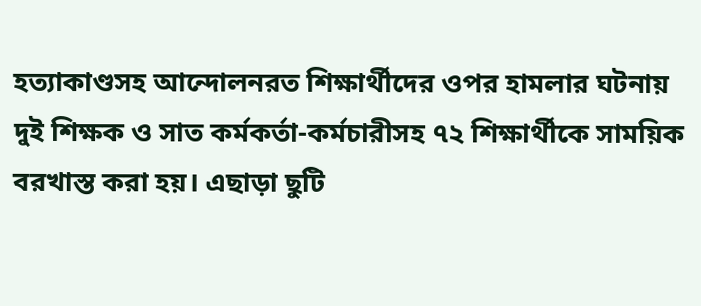হত্যাকাণ্ডসহ আন্দোলনরত শিক্ষার্থীদের ওপর হামলার ঘটনায় দুই শিক্ষক ও সাত কর্মকর্তা-কর্মচারীসহ ৭২ শিক্ষার্থীকে সাময়িক বরখাস্ত করা হয়। এছাড়া ছুটি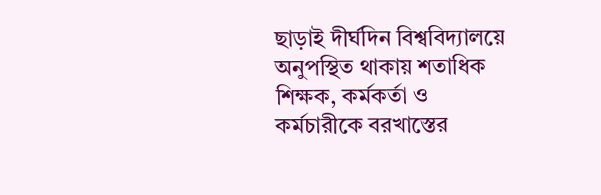ছাড়াই দীর্ঘদিন বিশ্ববিদ্যালয়ে অনুপস্থিত থাকায় শতাধিক শিক্ষক, কর্মকর্তা ও কর্মচারীকে বরখাস্তের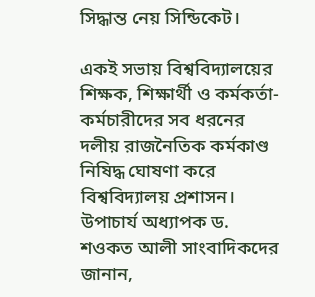সিদ্ধান্ত নেয় সিন্ডিকেট।

একই সভায় বিশ্ববিদ্যালয়ের শিক্ষক, শিক্ষার্থী ও কর্মকর্তা-কর্মচারীদের সব ধরনের দলীয় রাজনৈতিক কর্মকাণ্ড নিষিদ্ধ ঘোষণা করে বিশ্ববিদ্যালয় প্রশাসন। উপাচার্য অধ্যাপক ড. শওকত আলী সাংবাদিকদের জানান,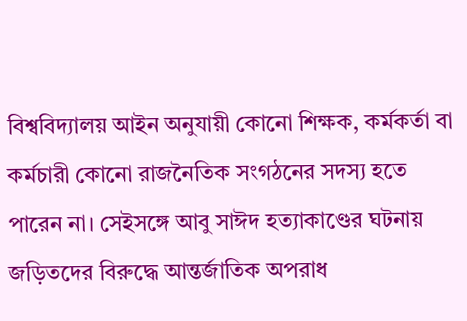বিশ্ববিদ্যালয় আইন অনুযায়ী কোনো শিক্ষক, কর্মকর্তা বা কর্মচারী কোনো রাজনৈতিক সংগঠনের সদস্য হতে পারেন না। সেইসঙ্গে আবু সাঈদ হত্যাকাণ্ডের ঘটনায় জড়িতদের বিরুদ্ধে আন্তর্জাতিক অপরাধ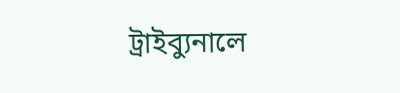ট্রাইব্যুনালে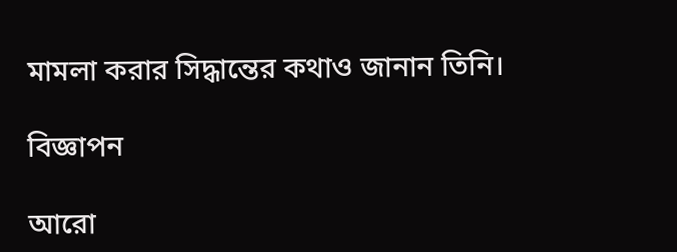মামলা করার সিদ্ধান্তের কথাও জানান তিনি।

বিজ্ঞাপন

আরো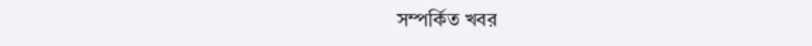সম্পর্কিত খবর